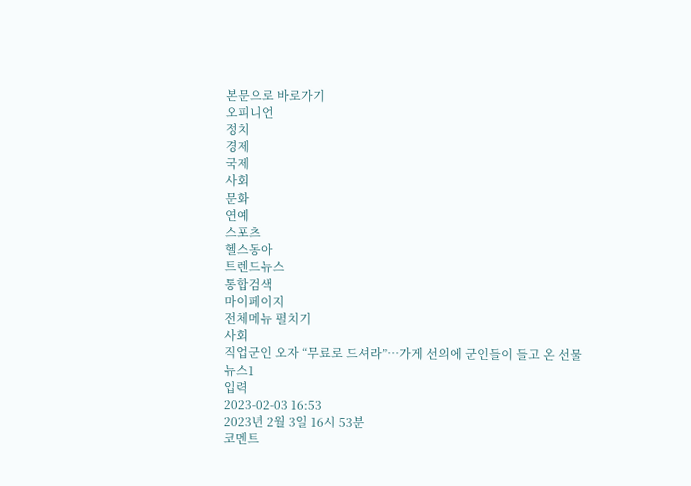본문으로 바로가기
오피니언
정치
경제
국제
사회
문화
연예
스포츠
헬스동아
트렌드뉴스
통합검색
마이페이지
전체메뉴 펼치기
사회
직업군인 오자 “무료로 드셔라”…가게 선의에 군인들이 들고 온 선물
뉴스1
입력
2023-02-03 16:53
2023년 2월 3일 16시 53분
코멘트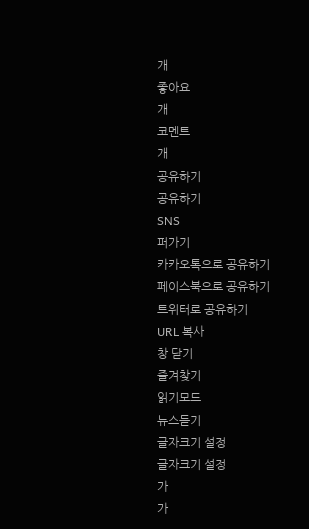개
좋아요
개
코멘트
개
공유하기
공유하기
SNS
퍼가기
카카오톡으로 공유하기
페이스북으로 공유하기
트위터로 공유하기
URL 복사
창 닫기
즐겨찾기
읽기모드
뉴스듣기
글자크기 설정
글자크기 설정
가
가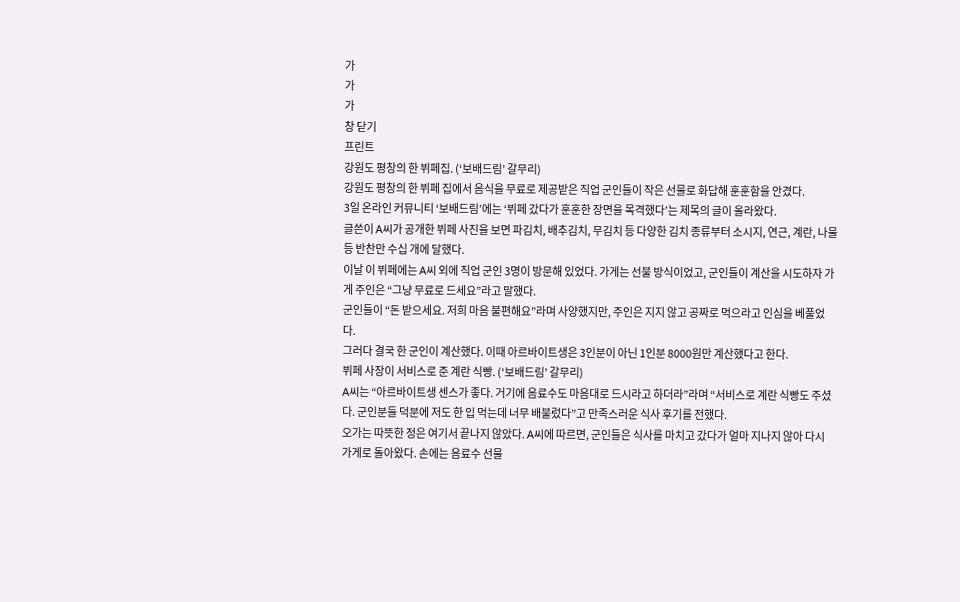가
가
가
창 닫기
프린트
강원도 평창의 한 뷔페집. (‘보배드림’ 갈무리)
강원도 평창의 한 뷔페 집에서 음식을 무료로 제공받은 직업 군인들이 작은 선물로 화답해 훈훈함을 안겼다.
3일 온라인 커뮤니티 ‘보배드림’에는 ‘뷔페 갔다가 훈훈한 장면을 목격했다’는 제목의 글이 올라왔다.
글쓴이 A씨가 공개한 뷔페 사진을 보면 파김치, 배추김치, 무김치 등 다양한 김치 종류부터 소시지, 연근, 계란, 나물 등 반찬만 수십 개에 달했다.
이날 이 뷔페에는 A씨 외에 직업 군인 3명이 방문해 있었다. 가게는 선불 방식이었고, 군인들이 계산을 시도하자 가게 주인은 “그냥 무료로 드세요”라고 말했다.
군인들이 “돈 받으세요. 저희 마음 불편해요”라며 사양했지만, 주인은 지지 않고 공짜로 먹으라고 인심을 베풀었다.
그러다 결국 한 군인이 계산했다. 이때 아르바이트생은 3인분이 아닌 1인분 8000원만 계산했다고 한다.
뷔페 사장이 서비스로 준 계란 식빵. (‘보배드림’ 갈무리)
A씨는 “아르바이트생 센스가 좋다. 거기에 음료수도 마음대로 드시라고 하더라”라며 “서비스로 계란 식빵도 주셨다. 군인분들 덕분에 저도 한 입 먹는데 너무 배불렀다”고 만족스러운 식사 후기를 전했다.
오가는 따뜻한 정은 여기서 끝나지 않았다. A씨에 따르면, 군인들은 식사를 마치고 갔다가 얼마 지나지 않아 다시 가게로 돌아왔다. 손에는 음료수 선물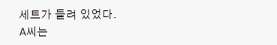세트가 들려 있었다.
A씨는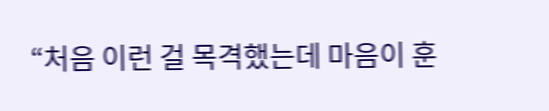“처음 이런 걸 목격했는데 마음이 훈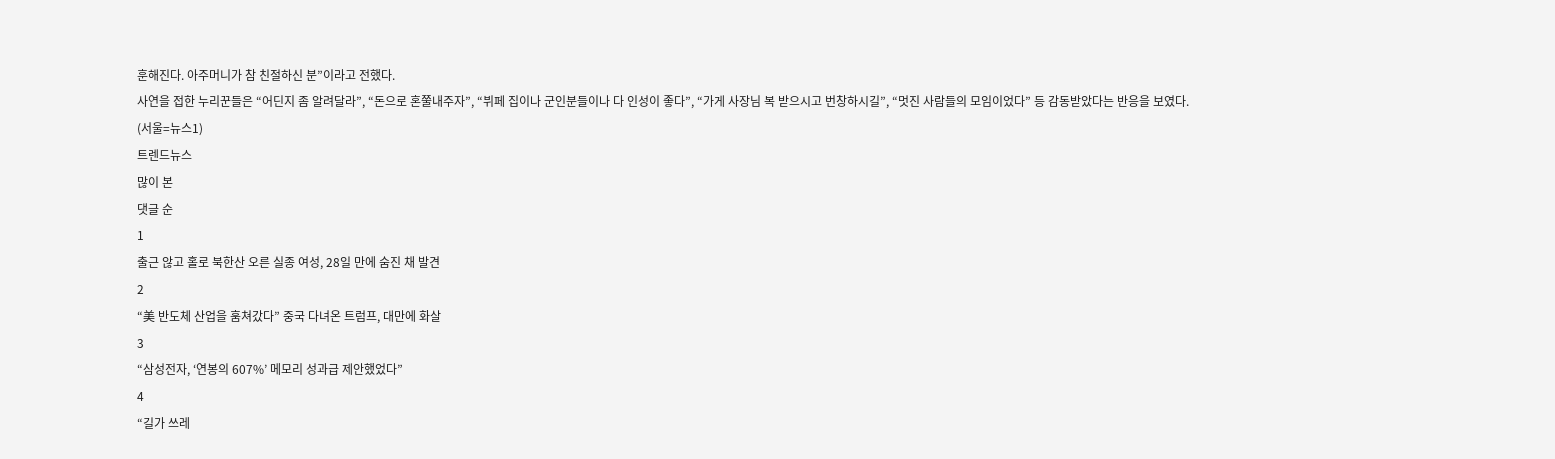훈해진다. 아주머니가 참 친절하신 분”이라고 전했다.
사연을 접한 누리꾼들은 “어딘지 좀 알려달라”, “돈으로 혼쭐내주자”, “뷔페 집이나 군인분들이나 다 인성이 좋다”, “가게 사장님 복 받으시고 번창하시길”, “멋진 사람들의 모임이었다” 등 감동받았다는 반응을 보였다.
(서울=뉴스1)
트렌드뉴스
많이 본
댓글 순
1
출근 않고 홀로 북한산 오른 실종 여성, 28일 만에 숨진 채 발견
2
“美 반도체 산업을 훔쳐갔다” 중국 다녀온 트럼프, 대만에 화살
3
“삼성전자, ‘연봉의 607%’ 메모리 성과급 제안했었다”
4
“길가 쓰레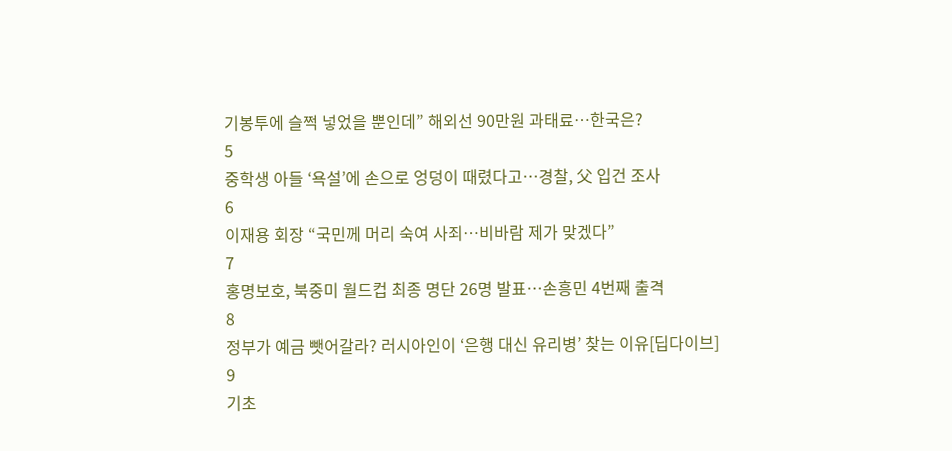기봉투에 슬쩍 넣었을 뿐인데” 해외선 90만원 과태료…한국은?
5
중학생 아들 ‘욕설’에 손으로 엉덩이 때렸다고…경찰, 父 입건 조사
6
이재용 회장 “국민께 머리 숙여 사죄…비바람 제가 맞겠다”
7
홍명보호, 북중미 월드컵 최종 명단 26명 발표…손흥민 4번째 출격
8
정부가 예금 뺏어갈라? 러시아인이 ‘은행 대신 유리병’ 찾는 이유[딥다이브]
9
기초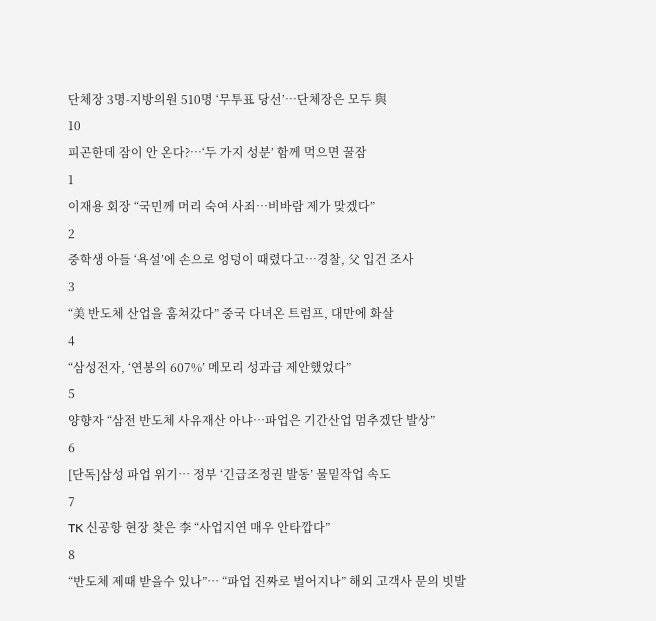단체장 3명-지방의원 510명 ‘무투표 당선’…단체장은 모두 與
10
피곤한데 잠이 안 온다?…‘두 가지 성분’ 함께 먹으면 꿀잠
1
이재용 회장 “국민께 머리 숙여 사죄…비바람 제가 맞겠다”
2
중학생 아들 ‘욕설’에 손으로 엉덩이 때렸다고…경찰, 父 입건 조사
3
“美 반도체 산업을 훔쳐갔다” 중국 다녀온 트럼프, 대만에 화살
4
“삼성전자, ‘연봉의 607%’ 메모리 성과급 제안했었다”
5
양향자 “삼전 반도체 사유재산 아냐…파업은 기간산업 멈추겠단 발상”
6
[단독]삼성 파업 위기… 정부 ‘긴급조정권 발동’ 물밑작업 속도
7
TK 신공항 현장 찾은 李 “사업지연 매우 안타깝다”
8
“반도체 제때 받을수 있나”… “파업 진짜로 벌어지나” 해외 고객사 문의 빗발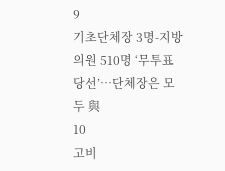9
기초단체장 3명-지방의원 510명 ‘무투표 당선’…단체장은 모두 與
10
고비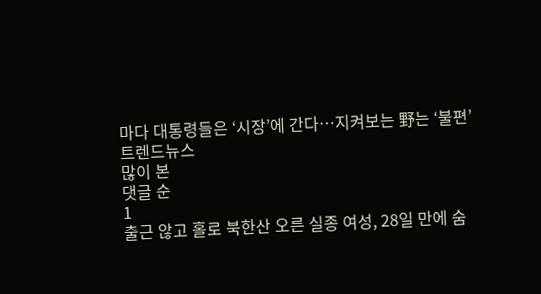마다 대통령들은 ‘시장’에 간다…지켜보는 野는 ‘불편’
트렌드뉴스
많이 본
댓글 순
1
출근 않고 홀로 북한산 오른 실종 여성, 28일 만에 숨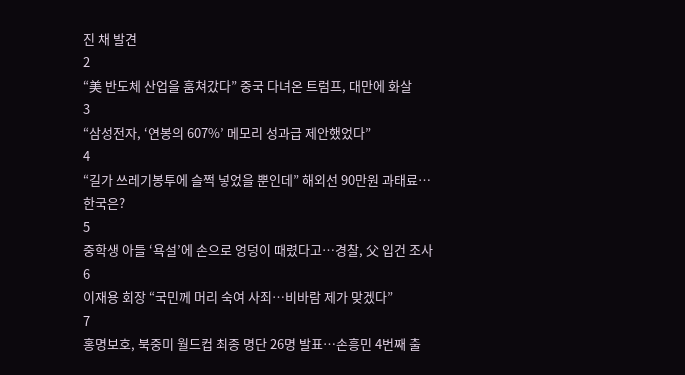진 채 발견
2
“美 반도체 산업을 훔쳐갔다” 중국 다녀온 트럼프, 대만에 화살
3
“삼성전자, ‘연봉의 607%’ 메모리 성과급 제안했었다”
4
“길가 쓰레기봉투에 슬쩍 넣었을 뿐인데” 해외선 90만원 과태료…한국은?
5
중학생 아들 ‘욕설’에 손으로 엉덩이 때렸다고…경찰, 父 입건 조사
6
이재용 회장 “국민께 머리 숙여 사죄…비바람 제가 맞겠다”
7
홍명보호, 북중미 월드컵 최종 명단 26명 발표…손흥민 4번째 출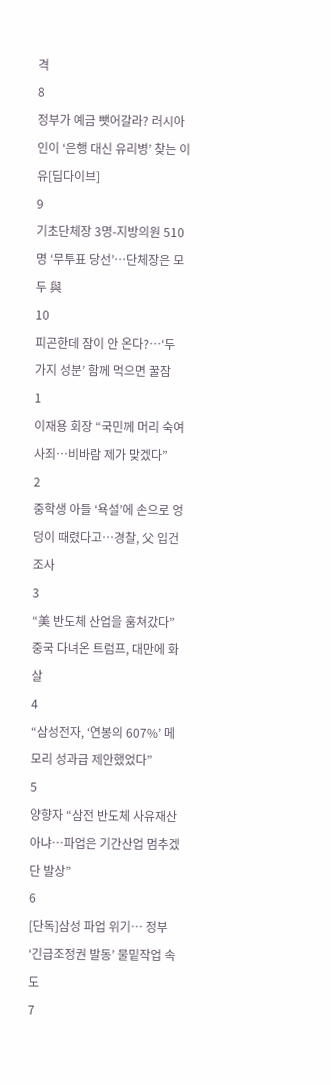격
8
정부가 예금 뺏어갈라? 러시아인이 ‘은행 대신 유리병’ 찾는 이유[딥다이브]
9
기초단체장 3명-지방의원 510명 ‘무투표 당선’…단체장은 모두 與
10
피곤한데 잠이 안 온다?…‘두 가지 성분’ 함께 먹으면 꿀잠
1
이재용 회장 “국민께 머리 숙여 사죄…비바람 제가 맞겠다”
2
중학생 아들 ‘욕설’에 손으로 엉덩이 때렸다고…경찰, 父 입건 조사
3
“美 반도체 산업을 훔쳐갔다” 중국 다녀온 트럼프, 대만에 화살
4
“삼성전자, ‘연봉의 607%’ 메모리 성과급 제안했었다”
5
양향자 “삼전 반도체 사유재산 아냐…파업은 기간산업 멈추겠단 발상”
6
[단독]삼성 파업 위기… 정부 ‘긴급조정권 발동’ 물밑작업 속도
7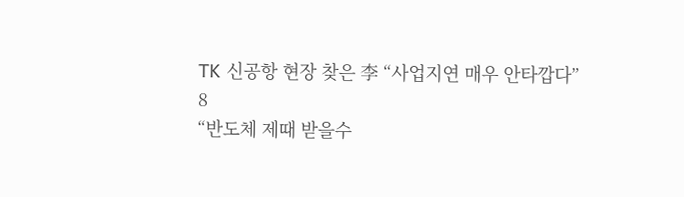TK 신공항 현장 찾은 李 “사업지연 매우 안타깝다”
8
“반도체 제때 받을수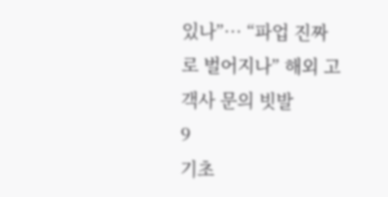있나”… “파업 진짜로 벌어지나” 해외 고객사 문의 빗발
9
기초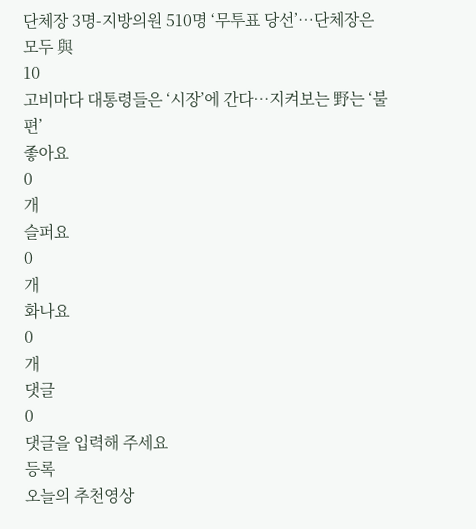단체장 3명-지방의원 510명 ‘무투표 당선’…단체장은 모두 與
10
고비마다 대통령들은 ‘시장’에 간다…지켜보는 野는 ‘불편’
좋아요
0
개
슬퍼요
0
개
화나요
0
개
댓글
0
댓글을 입력해 주세요
등록
오늘의 추천영상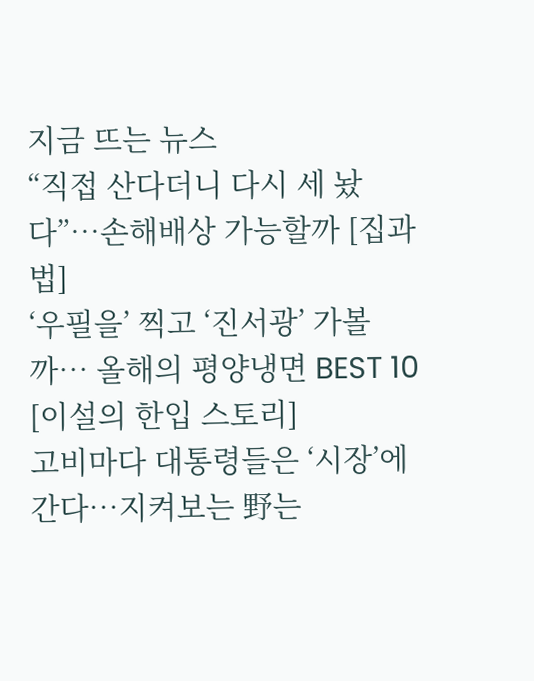지금 뜨는 뉴스
“직접 산다더니 다시 세 놨다”…손해배상 가능할까 [집과법]
‘우필을’ 찍고 ‘진서광’ 가볼까… 올해의 평양냉면 BEST 10 [이설의 한입 스토리]
고비마다 대통령들은 ‘시장’에 간다…지켜보는 野는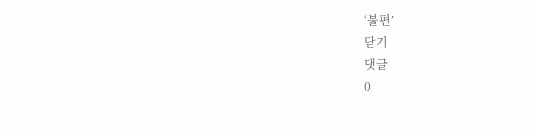‘불편’
닫기
댓글
0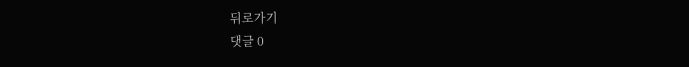뒤로가기
댓글 0